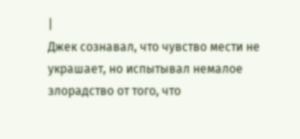|
Джек сознавал, что чувство мести не украшает, но испытывал немалое злорадство от того, что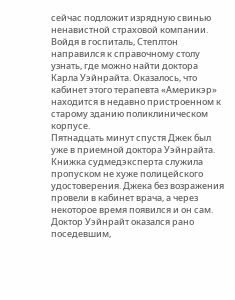сейчас подложит изрядную свинью ненавистной страховой компании.
Войдя в госпиталь, Степлтон направился к справочному столу узнать, где можно найти доктора Карла Уэйнрайта. Оказалось, что кабинет этого терапевта «Америкэр» находится в недавно пристроенном к старому зданию поликлиническом корпусе.
Пятнадцать минут спустя Джек был уже в приемной доктора Уэйнрайта. Книжка судмедэксперта служила пропуском не хуже полицейского удостоверения. Джека без возражения провели в кабинет врача, а через некоторое время появился и он сам.
Доктор Уэйнрайт оказался рано поседевшим,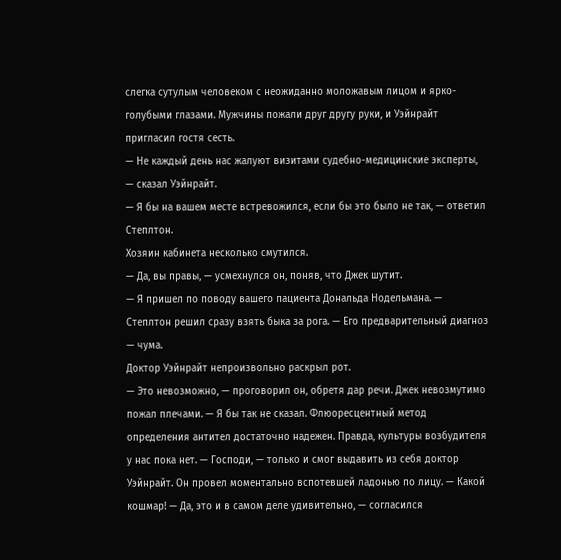слегка сутулым человеком с неожиданно моложавым лицом и ярко-голубыми глазами. Мужчины пожали друг другу руки, и Уэйнрайт пригласил гостя сесть.
— Не каждый день нас жалуют визитами судебно-медицинские эксперты, — сказал Уэйнрайт.
— Я бы на вашем месте встревожился, если бы это было не так, — ответил Степлтон.
Хозяин кабинета несколько смутился.
— Да, вы правы, — усмехнулся он, поняв, что Джек шутит.
— Я пришел по поводу вашего пациента Дональда Нодельмана. — Степлтон решил сразу взять быка за рога. — Его предварительный диагноз — чума.
Доктор Уэйнрайт непроизвольно раскрыл рот.
— Это невозможно, — проговорил он, обретя дар речи. Джек невозмутимо пожал плечами. — Я бы так не сказал. Флюоресцентный метод определения антител достаточно надежен. Правда, культуры возбудителя у нас пока нет. — Господи, — только и смог выдавить из себя доктор Уэйнрайт. Он провел моментально вспотевшей ладонью по лицу. — Какой кошмар! — Да, это и в самом деле удивительно, — согласился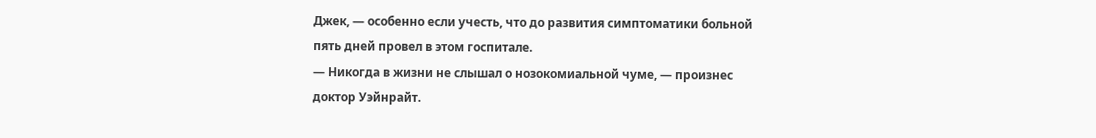Джек, — особенно если учесть, что до развития симптоматики больной пять дней провел в этом госпитале.
— Никогда в жизни не слышал о нозокомиальной чуме, — произнес доктор Уэйнрайт.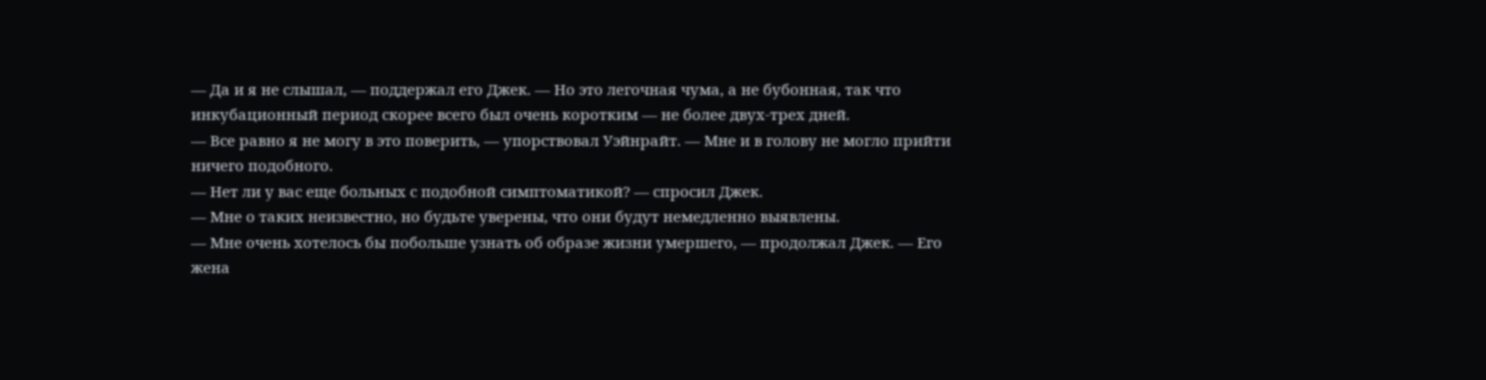— Да и я не слышал, — поддержал его Джек. — Но это легочная чума, а не бубонная, так что инкубационный период скорее всего был очень коротким — не более двух-трех дней.
— Все равно я не могу в это поверить, — упорствовал Уэйнрайт. — Мне и в голову не могло прийти ничего подобного.
— Нет ли у вас еще больных с подобной симптоматикой? — спросил Джек.
— Мне о таких неизвестно, но будьте уверены, что они будут немедленно выявлены.
— Мне очень хотелось бы побольше узнать об образе жизни умершего, — продолжал Джек. — Его жена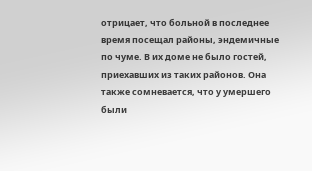отрицает, что больной в последнее время посещал районы, эндемичные по чуме. В их доме не было гостей, приехавших из таких районов. Она также сомневается, что у умершего были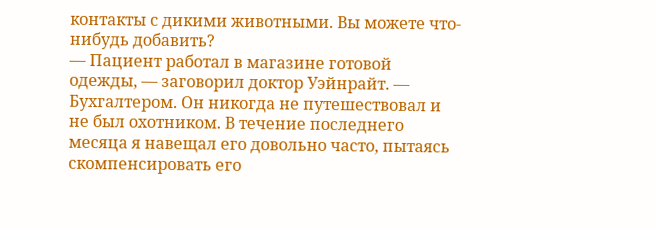контакты с дикими животными. Вы можете что-нибудь добавить?
— Пациент работал в магазине готовой одежды, — заговорил доктор Уэйнрайт. — Бухгалтером. Он никогда не путешествовал и не был охотником. В течение последнего месяца я навещал его довольно часто, пытаясь скомпенсировать его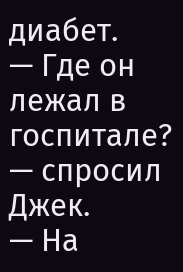диабет.
— Где он лежал в госпитале? — спросил Джек.
— На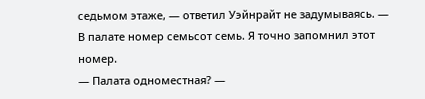седьмом этаже, — ответил Уэйнрайт не задумываясь. — В палате номер семьсот семь. Я точно запомнил этот номер.
— Палата одноместная? —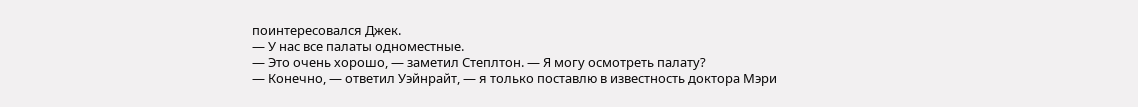поинтересовался Джек.
— У нас все палаты одноместные.
— Это очень хорошо, — заметил Степлтон. — Я могу осмотреть палату?
— Конечно, — ответил Уэйнрайт, — я только поставлю в известность доктора Мэри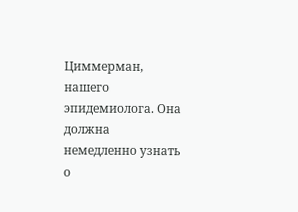Циммерман, нашего эпидемиолога. Она должна немедленно узнать о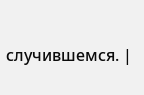случившемся. |